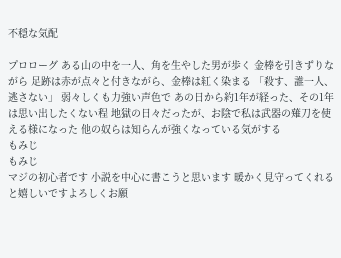不穏な気配

プロローグ ある山の中を一人、角を生やした男が歩く 金棒を引きずりながら 足跡は赤が点々と付きながら、金棒は紅く染まる 「殺す、誰一人、逃さない」 弱々しくも力強い声色で あの日から約1年が経った、その1年は思い出したくない程 地獄の日々だったが、お陰で私は武器の薙刀を使える様になった 他の奴らは知らんが強くなっている気がする
もみじ
もみじ
マジの初心者です 小説を中心に書こうと思います 暖かく見守ってくれると嬉しいですよろしくお願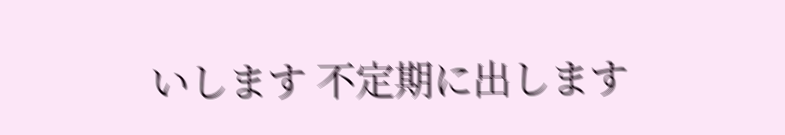いします 不定期に出します